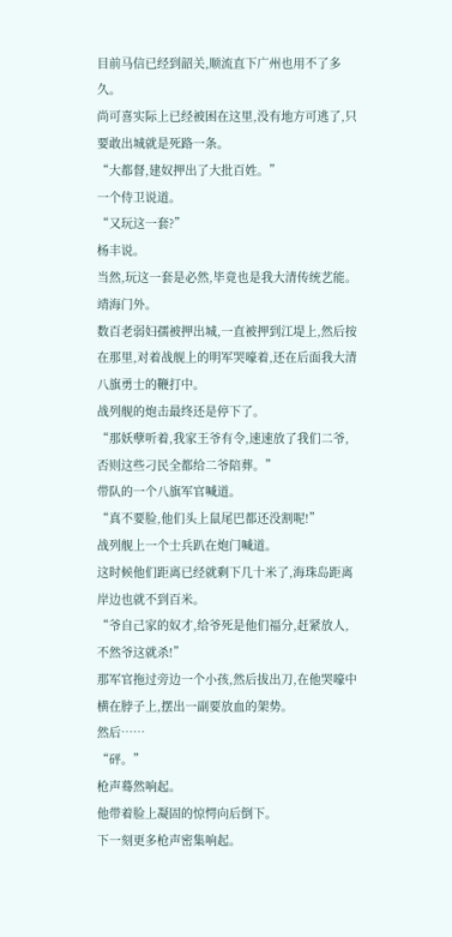目前马信已经到韶关,顺流直下广州也用不了多久。
尚可喜实际上已经被困在这里,没有地方可逃了,只要敢出城就是死路一条。
“大都督,建奴押出了大批百姓。”
一个侍卫说道。
“又玩这一套?”
杨丰说。
当然,玩这一套是必然,毕竟也是我大清传统艺能。
靖海门外。
数百老弱妇孺被押出城,一直被押到江堤上,然后按在那里,对着战舰上的明军哭嚎着,还在后面我大清八旗勇士的鞭打中。
战列舰的炮击最终还是停下了。
“那妖孽听着,我家王爷有令,速速放了我们二爷,否则这些刁民全都给二爷陪葬。”
带队的一个八旗军官喊道。
“真不要脸,他们头上鼠尾巴都还没割呢!”
战列舰上一个士兵趴在炮门喊道。
这时候他们距离已经就剩下几十米了,海珠岛距离岸边也就不到百米。
“爷自己家的奴才,给爷死是他们福分,赶紧放人,不然爷这就杀!”
那军官拖过旁边一个小孩,然后拔出刀,在他哭嚎中横在脖子上,摆出一副要放血的架势。
然后……
“砰。”
枪声蓦然响起。
他带着脸上凝固的惊愕向后倒下。
下一刻更多枪声密集响起。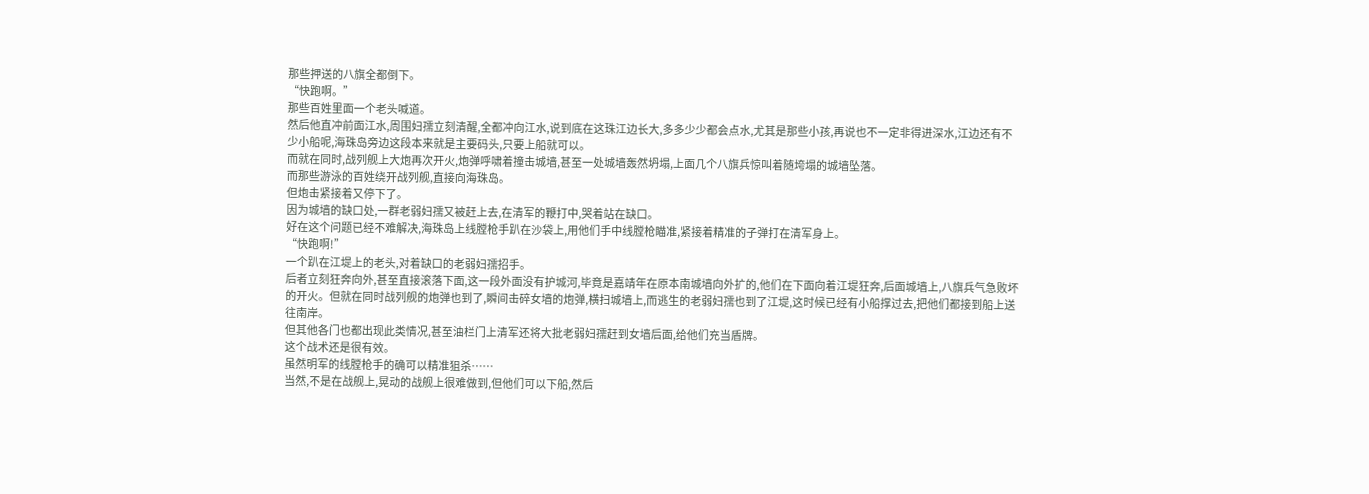那些押送的八旗全都倒下。
“快跑啊。”
那些百姓里面一个老头喊道。
然后他直冲前面江水,周围妇孺立刻清醒,全都冲向江水,说到底在这珠江边长大,多多少少都会点水,尤其是那些小孩,再说也不一定非得进深水,江边还有不少小船呢,海珠岛旁边这段本来就是主要码头,只要上船就可以。
而就在同时,战列舰上大炮再次开火,炮弹呼啸着撞击城墙,甚至一处城墙轰然坍塌,上面几个八旗兵惊叫着随垮塌的城墙坠落。
而那些游泳的百姓绕开战列舰,直接向海珠岛。
但炮击紧接着又停下了。
因为城墙的缺口处,一群老弱妇孺又被赶上去,在清军的鞭打中,哭着站在缺口。
好在这个问题已经不难解决,海珠岛上线膛枪手趴在沙袋上,用他们手中线膛枪瞄准,紧接着精准的子弹打在清军身上。
“快跑啊!”
一个趴在江堤上的老头,对着缺口的老弱妇孺招手。
后者立刻狂奔向外,甚至直接滚落下面,这一段外面没有护城河,毕竟是嘉靖年在原本南城墙向外扩的,他们在下面向着江堤狂奔,后面城墙上,八旗兵气急败坏的开火。但就在同时战列舰的炮弹也到了,瞬间击碎女墙的炮弹,横扫城墙上,而逃生的老弱妇孺也到了江堤,这时候已经有小船撑过去,把他们都接到船上送往南岸。
但其他各门也都出现此类情况,甚至油栏门上清军还将大批老弱妇孺赶到女墙后面,给他们充当盾牌。
这个战术还是很有效。
虽然明军的线膛枪手的确可以精准狙杀……
当然,不是在战舰上,晃动的战舰上很难做到,但他们可以下船,然后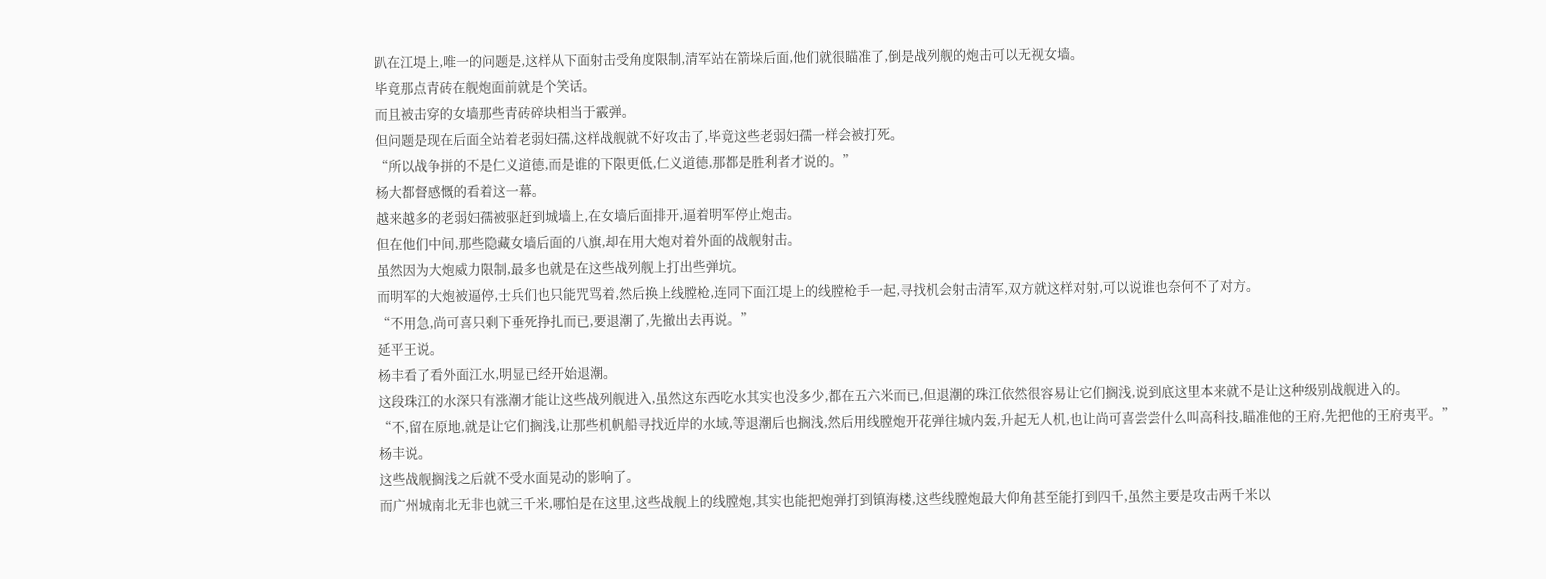趴在江堤上,唯一的问题是,这样从下面射击受角度限制,清军站在箭垛后面,他们就很瞄准了,倒是战列舰的炮击可以无视女墙。
毕竟那点青砖在舰炮面前就是个笑话。
而且被击穿的女墙那些青砖碎块相当于霰弹。
但问题是现在后面全站着老弱妇孺,这样战舰就不好攻击了,毕竟这些老弱妇孺一样会被打死。
“所以战争拼的不是仁义道德,而是谁的下限更低,仁义道德,那都是胜利者才说的。”
杨大都督感慨的看着这一幕。
越来越多的老弱妇孺被驱赶到城墙上,在女墙后面排开,逼着明军停止炮击。
但在他们中间,那些隐藏女墙后面的八旗,却在用大炮对着外面的战舰射击。
虽然因为大炮威力限制,最多也就是在这些战列舰上打出些弹坑。
而明军的大炮被逼停,士兵们也只能咒骂着,然后换上线膛枪,连同下面江堤上的线膛枪手一起,寻找机会射击清军,双方就这样对射,可以说谁也奈何不了对方。
“不用急,尚可喜只剩下垂死挣扎而已,要退潮了,先撤出去再说。”
延平王说。
杨丰看了看外面江水,明显已经开始退潮。
这段珠江的水深只有涨潮才能让这些战列舰进入,虽然这东西吃水其实也没多少,都在五六米而已,但退潮的珠江依然很容易让它们搁浅,说到底这里本来就不是让这种级别战舰进入的。
“不,留在原地,就是让它们搁浅,让那些机帆船寻找近岸的水域,等退潮后也搁浅,然后用线膛炮开花弹往城内轰,升起无人机,也让尚可喜尝尝什么叫高科技,瞄准他的王府,先把他的王府夷平。”
杨丰说。
这些战舰搁浅之后就不受水面晃动的影响了。
而广州城南北无非也就三千米,哪怕是在这里,这些战舰上的线膛炮,其实也能把炮弹打到镇海楼,这些线膛炮最大仰角甚至能打到四千,虽然主要是攻击两千米以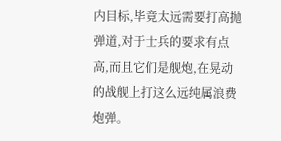内目标,毕竟太远需要打高抛弹道,对于士兵的要求有点高,而且它们是舰炮,在晃动的战舰上打这么远纯属浪费炮弹。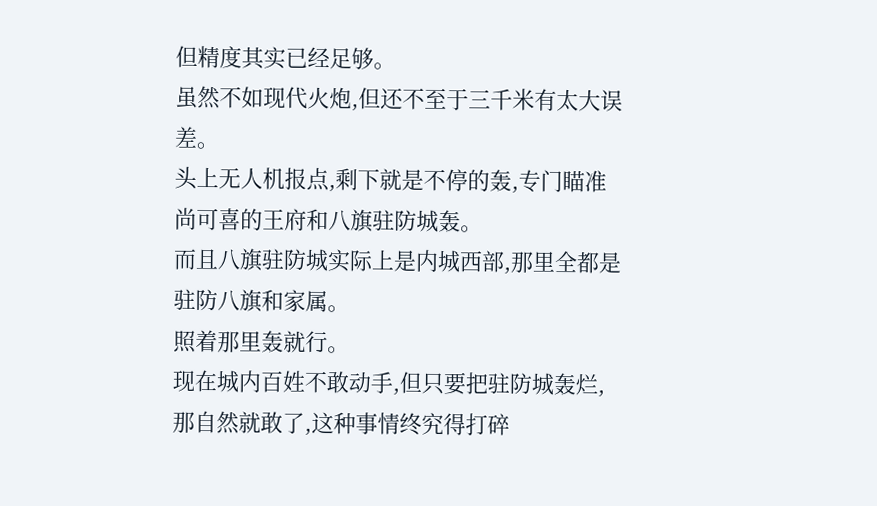但精度其实已经足够。
虽然不如现代火炮,但还不至于三千米有太大误差。
头上无人机报点,剩下就是不停的轰,专门瞄准尚可喜的王府和八旗驻防城轰。
而且八旗驻防城实际上是内城西部,那里全都是驻防八旗和家属。
照着那里轰就行。
现在城内百姓不敢动手,但只要把驻防城轰烂,那自然就敢了,这种事情终究得打碎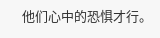他们心中的恐惧才行。